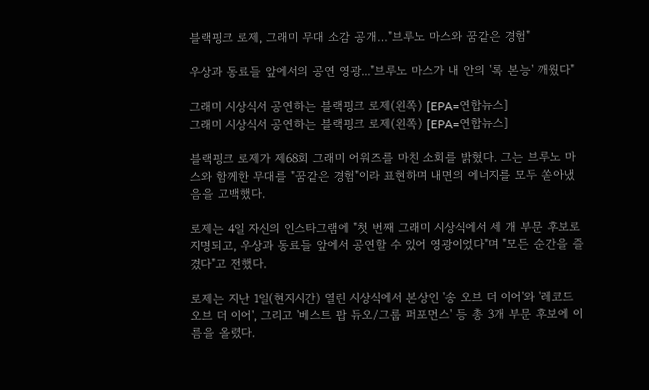블랙핑크 로제, 그래미 무대 소감 공개…"브루노 마스와 꿈같은 경험"

우상과 동료들 앞에서의 공연 영광..."브루노 마스가 내 안의 '록 본능' 깨웠다"

그래미 시상식서 공연하는 블랙핑크 로제(왼쪽) [EPA=연합뉴스]
그래미 시상식서 공연하는 블랙핑크 로제(왼쪽) [EPA=연합뉴스]

블랙핑크 로제가 제68회 그래미 어워즈를 마친 소회를 밝혔다. 그는 브루노 마스와 함께한 무대를 "꿈같은 경험"이라 표현하며 내면의 에너지를 모두 쏟아냈음을 고백했다.

로제는 4일 자신의 인스타그램에 "첫 번째 그래미 시상식에서 세 개 부문 후보로 지명되고, 우상과 동료들 앞에서 공연할 수 있어 영광이었다"며 "모든 순간을 즐겼다"고 전했다.

로제는 지난 1일(현지시간) 열린 시상식에서 본상인 '송 오브 더 이어'와 '레코드 오브 더 이어', 그리고 '베스트 팝 듀오/그룹 퍼포먼스' 등 총 3개 부문 후보에 이름을 올렸다.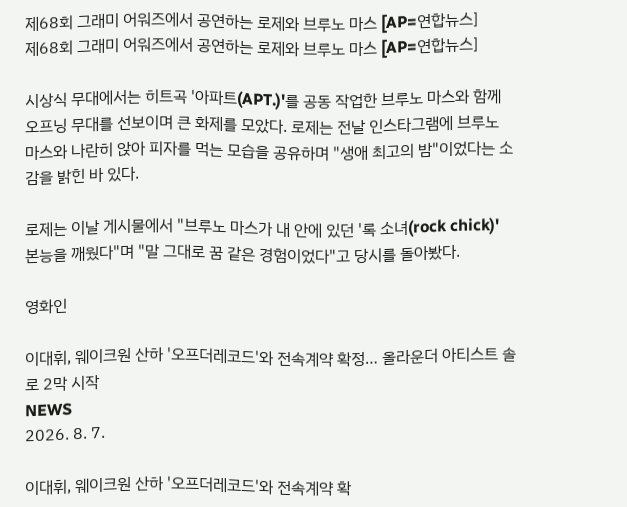제68회 그래미 어워즈에서 공연하는 로제와 브루노 마스 [AP=연합뉴스]
제68회 그래미 어워즈에서 공연하는 로제와 브루노 마스 [AP=연합뉴스]

시상식 무대에서는 히트곡 '아파트(APT.)'를 공동 작업한 브루노 마스와 함께 오프닝 무대를 선보이며 큰 화제를 모았다. 로제는 전날 인스타그램에 브루노 마스와 나란히 앉아 피자를 먹는 모습을 공유하며 "생애 최고의 밤"이었다는 소감을 밝힌 바 있다.

로제는 이날 게시물에서 "브루노 마스가 내 안에 있던 '록 소녀(rock chick)' 본능을 깨웠다"며 "말 그대로 꿈 같은 경험이었다"고 당시를 돌아봤다.

영화인

이대휘, 웨이크원 산하 '오프더레코드'와 전속계약 확정… 올라운더 아티스트 솔로 2막 시작
NEWS
2026. 8. 7.

이대휘, 웨이크원 산하 '오프더레코드'와 전속계약 확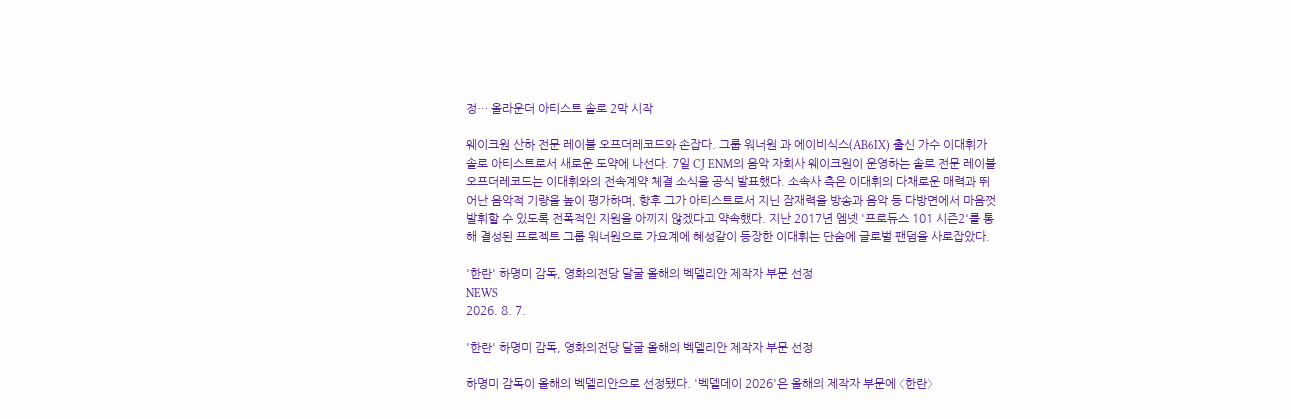정… 올라운더 아티스트 솔로 2막 시작

웨이크원 산하 전문 레이블 오프더레코드와 손잡다. 그룹 워너원 과 에이비식스(AB6IX) 출신 가수 이대휘가 솔로 아티스트로서 새로운 도약에 나선다. 7일 CJ ENM의 음악 자회사 웨이크원이 운영하는 솔로 전문 레이블 오프더레코드는 이대휘와의 전속계약 체결 소식을 공식 발표했다. 소속사 측은 이대휘의 다채로운 매력과 뛰어난 음악적 기량을 높이 평가하며, 향후 그가 아티스트로서 지닌 잠재력을 방송과 음악 등 다방면에서 마음껏 발휘할 수 있도록 전폭적인 지원을 아끼지 않겠다고 약속했다. 지난 2017년 엠넷 '프로듀스 101 시즌2'를 통해 결성된 프로젝트 그룹 워너원으로 가요계에 혜성같이 등장한 이대휘는 단숨에 글로벌 팬덤을 사로잡았다.

'한란' 하명미 감독, 영화의전당 달굴 올해의 벡델리안 제작자 부문 선정
NEWS
2026. 8. 7.

'한란' 하명미 감독, 영화의전당 달굴 올해의 벡델리안 제작자 부문 선정

하명미 감독이 올해의 벡델리안으로 선정됐다. '벡델데이 2026'은 올해의 제작자 부문에 〈한란〉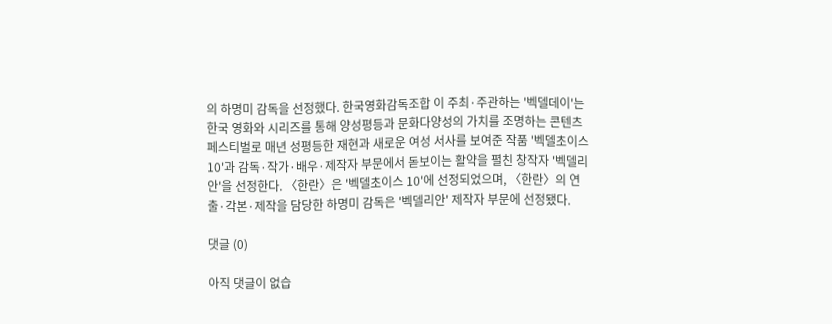의 하명미 감독을 선정했다. 한국영화감독조합 이 주최·주관하는 '벡델데이'는 한국 영화와 시리즈를 통해 양성평등과 문화다양성의 가치를 조명하는 콘텐츠 페스티벌로 매년 성평등한 재현과 새로운 여성 서사를 보여준 작품 '벡델초이스 10'과 감독·작가·배우·제작자 부문에서 돋보이는 활약을 펼친 창작자 '벡델리안'을 선정한다. 〈한란〉은 '벡델초이스 10'에 선정되었으며, 〈한란〉의 연출·각본·제작을 담당한 하명미 감독은 '벡델리안' 제작자 부문에 선정됐다.

댓글 (0)

아직 댓글이 없습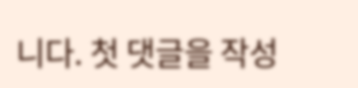니다. 첫 댓글을 작성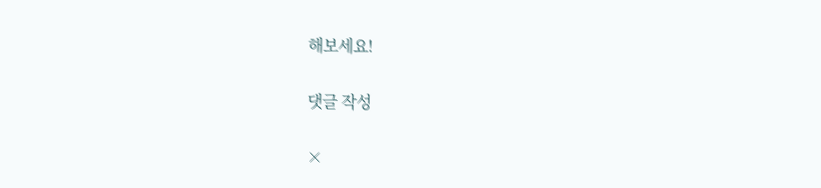해보세요!

댓글 작성

×